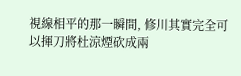視線相平的那一瞬間, 修川其實完全可以揮刀將杜涼煙砍成兩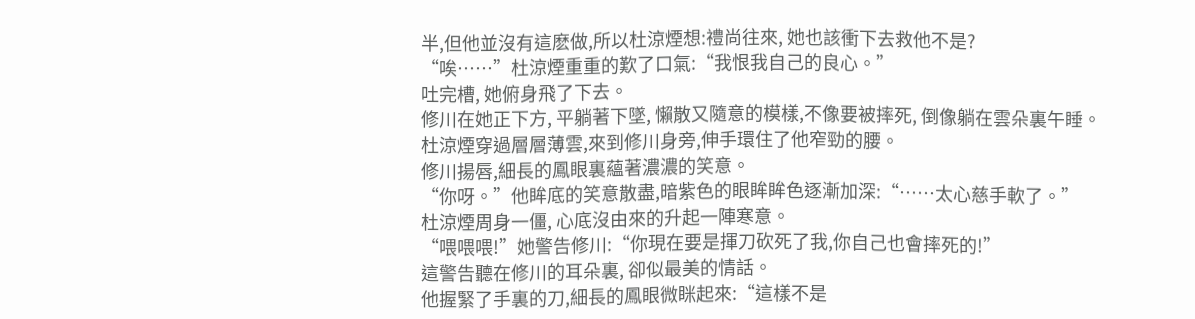半,但他並沒有這麽做,所以杜涼煙想:禮尚往來, 她也該衝下去救他不是?
“唉……”杜涼煙重重的歎了口氣:“我恨我自己的良心。”
吐完槽, 她俯身飛了下去。
修川在她正下方, 平躺著下墜, 懶散又隨意的模樣,不像要被摔死, 倒像躺在雲朵裏午睡。
杜涼煙穿過層層薄雲,來到修川身旁,伸手環住了他窄勁的腰。
修川揚唇,細長的鳳眼裏蘊著濃濃的笑意。
“你呀。”他眸底的笑意散盡,暗紫色的眼眸眸色逐漸加深:“……太心慈手軟了。”
杜涼煙周身一僵, 心底沒由來的升起一陣寒意。
“喂喂喂!”她警告修川:“你現在要是揮刀砍死了我,你自己也會摔死的!”
這警告聽在修川的耳朵裏, 卻似最美的情話。
他握緊了手裏的刀,細長的鳳眼微眯起來:“這樣不是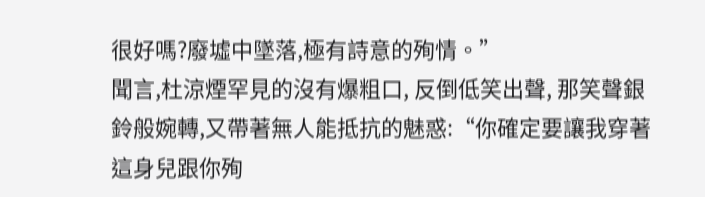很好嗎?廢墟中墜落,極有詩意的殉情。”
聞言,杜涼煙罕見的沒有爆粗口, 反倒低笑出聲, 那笑聲銀鈴般婉轉,又帶著無人能抵抗的魅惑:“你確定要讓我穿著這身兒跟你殉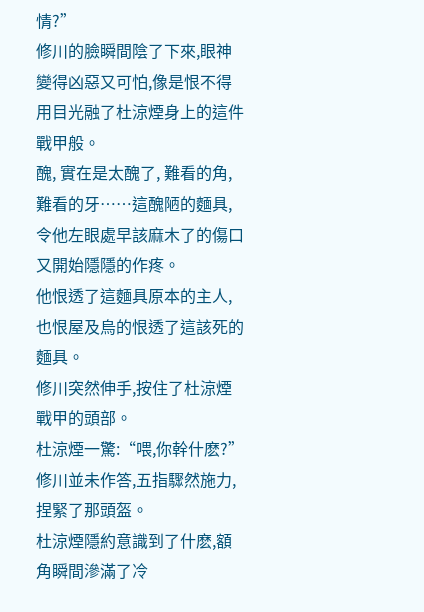情?”
修川的臉瞬間陰了下來,眼神變得凶惡又可怕,像是恨不得用目光融了杜涼煙身上的這件戰甲般。
醜, 實在是太醜了, 難看的角,難看的牙……這醜陋的麵具, 令他左眼處早該麻木了的傷口又開始隱隱的作疼。
他恨透了這麵具原本的主人,也恨屋及烏的恨透了這該死的麵具。
修川突然伸手,按住了杜涼煙戰甲的頭部。
杜涼煙一驚:“喂,你幹什麽?”
修川並未作答,五指驟然施力,捏緊了那頭盔。
杜涼煙隱約意識到了什麽,額角瞬間滲滿了冷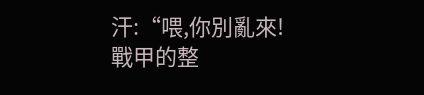汗:“喂,你別亂來!戰甲的整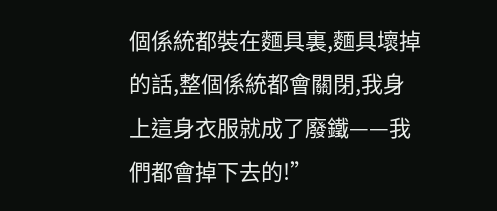個係統都裝在麵具裏,麵具壞掉的話,整個係統都會關閉,我身上這身衣服就成了廢鐵——我們都會掉下去的!”